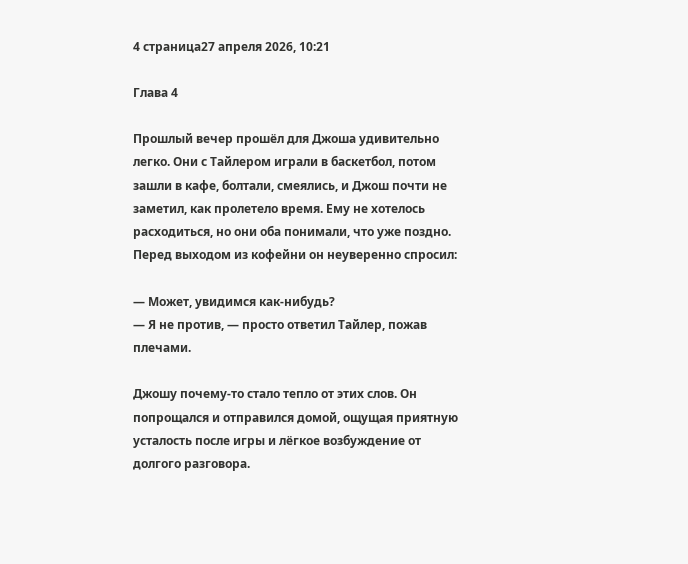4 страница27 апреля 2026, 10:21

Глава 4

Прошлый вечер прошёл для Джоша удивительно легко. Они с Тайлером играли в баскетбол, потом зашли в кафе, болтали, смеялись, и Джош почти не заметил, как пролетело время. Ему не хотелось расходиться, но они оба понимали, что уже поздно. Перед выходом из кофейни он неуверенно спросил:

— Может, увидимся как-нибудь?
— Я не против, — просто ответил Тайлер, пожав плечами.

Джошу почему-то стало тепло от этих слов. Он попрощался и отправился домой, ощущая приятную усталость после игры и лёгкое возбуждение от долгого разговора.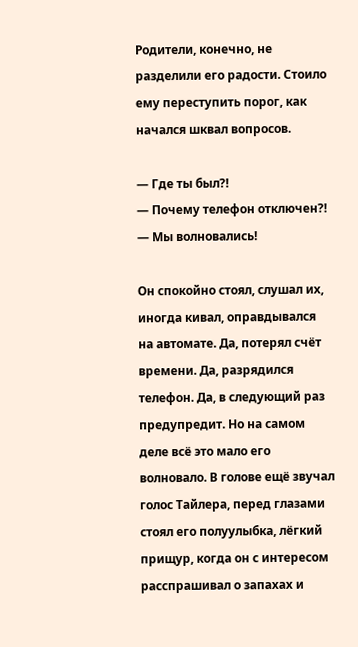Родители, конечно, не разделили его радости. Стоило ему переступить порог, как начался шквал вопросов.

— Где ты был?!
— Почему телефон отключен?!
— Мы волновались!

Он спокойно стоял, слушал их, иногда кивал, оправдывался на автомате. Да, потерял счёт времени. Да, разрядился телефон. Да, в следующий раз предупредит. Но на самом деле всё это мало его волновало. В голове ещё звучал голос Тайлера, перед глазами стоял его полуулыбка, лёгкий прищур, когда он с интересом расспрашивал о запахах и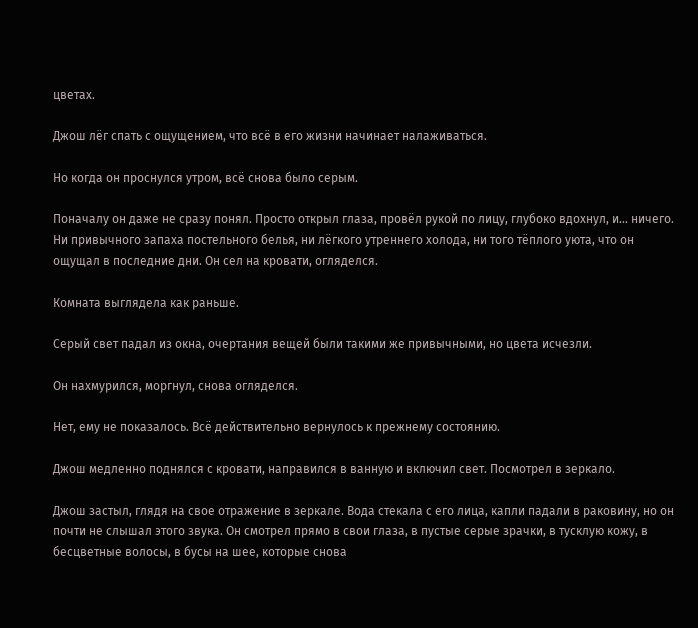цветах.

Джош лёг спать с ощущением, что всё в его жизни начинает налаживаться.

Но когда он проснулся утром, всё снова было серым.

Поначалу он даже не сразу понял. Просто открыл глаза, провёл рукой по лицу, глубоко вдохнул, и... ничего. Ни привычного запаха постельного белья, ни лёгкого утреннего холода, ни того тёплого уюта, что он ощущал в последние дни. Он сел на кровати, огляделся.

Комната выглядела как раньше.

Серый свет падал из окна, очертания вещей были такими же привычными, но цвета исчезли.

Он нахмурился, моргнул, снова огляделся.

Нет, ему не показалось. Всё действительно вернулось к прежнему состоянию.

Джош медленно поднялся с кровати, направился в ванную и включил свет. Посмотрел в зеркало.

Джош застыл, глядя на свое отражение в зеркале. Вода стекала с его лица, капли падали в раковину, но он почти не слышал этого звука. Он смотрел прямо в свои глаза, в пустые серые зрачки, в тусклую кожу, в бесцветные волосы, в бусы на шее, которые снова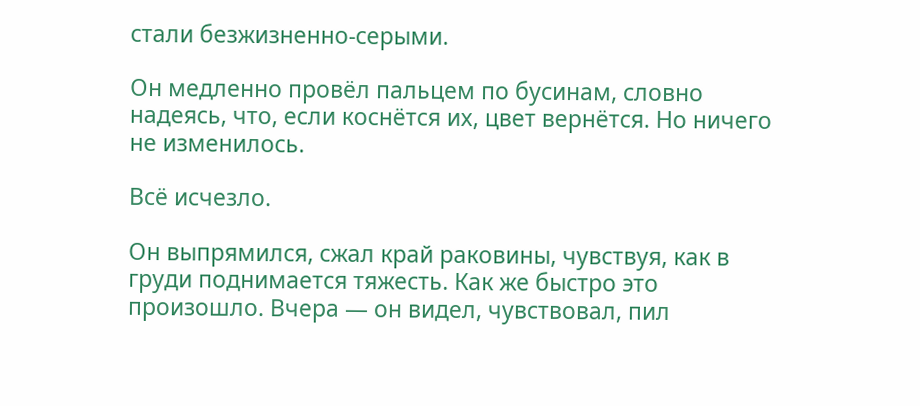стали безжизненно-серыми.

Он медленно провёл пальцем по бусинам, словно надеясь, что, если коснётся их, цвет вернётся. Но ничего не изменилось.

Всё исчезло.

Он выпрямился, сжал край раковины, чувствуя, как в груди поднимается тяжесть. Как же быстро это произошло. Вчера — он видел, чувствовал, пил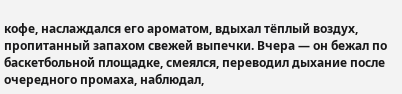кофе, наслаждался его ароматом, вдыхал тёплый воздух, пропитанный запахом свежей выпечки. Вчера — он бежал по баскетбольной площадке, смеялся, переводил дыхание после очередного промаха, наблюдал,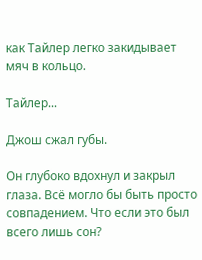как Тайлер легко закидывает мяч в кольцо.

Тайлер...

Джош сжал губы.

Он глубоко вдохнул и закрыл глаза. Всё могло бы быть просто совпадением. Что если это был всего лишь сон?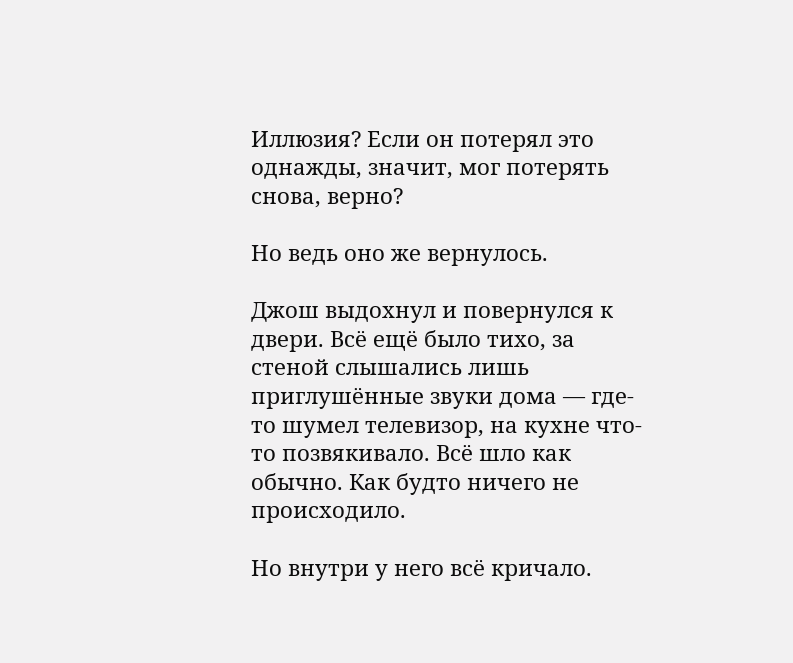Иллюзия? Если он потерял это однажды, значит, мог потерять снова, верно?

Но ведь оно же вернулось.

Джош выдохнул и повернулся к двери. Всё ещё было тихо, за стеной слышались лишь приглушённые звуки дома — где-то шумел телевизор, на кухне что-то позвякивало. Всё шло как обычно. Как будто ничего не происходило.

Но внутри у него всё кричало.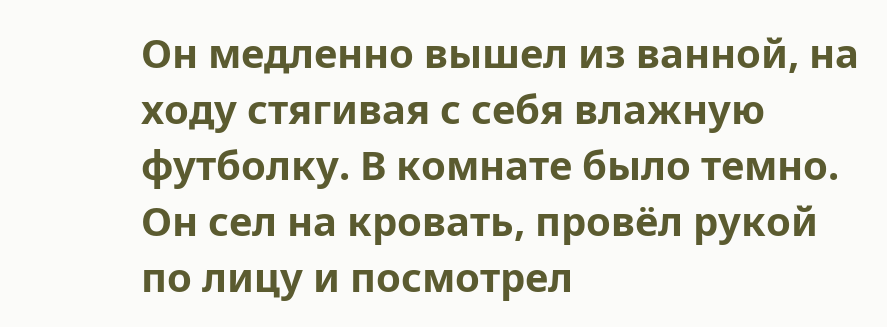Он медленно вышел из ванной, на ходу стягивая с себя влажную футболку. В комнате было темно. Он сел на кровать, провёл рукой по лицу и посмотрел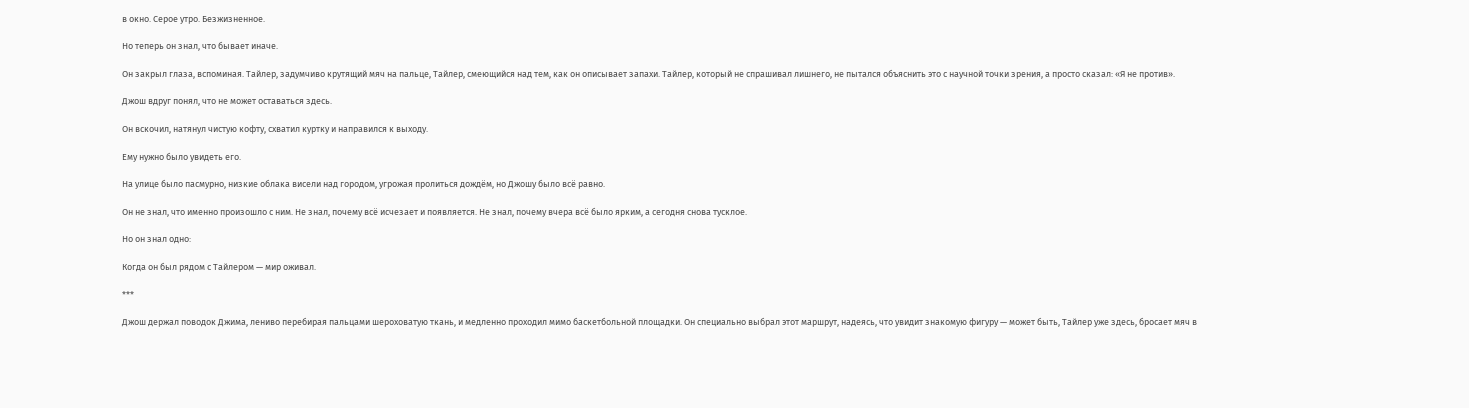в окно. Серое утро. Безжизненное.

Но теперь он знал, что бывает иначе.

Он закрыл глаза, вспоминая. Тайлер, задумчиво крутящий мяч на пальце, Тайлер, смеющийся над тем, как он описывает запахи. Тайлер, который не спрашивал лишнего, не пытался объяснить это с научной точки зрения, а просто сказал: «Я не против».

Джош вдруг понял, что не может оставаться здесь.

Он вскочил, натянул чистую кофту, схватил куртку и направился к выходу.

Ему нужно было увидеть его.

На улице было пасмурно, низкие облака висели над городом, угрожая пролиться дождём, но Джошу было всё равно.

Он не знал, что именно произошло с ним. Не знал, почему всё исчезает и появляется. Не знал, почему вчера всё было ярким, а сегодня снова тусклое.

Но он знал одно:

Когда он был рядом с Тайлером — мир оживал.

***

Джош держал поводок Джима, лениво перебирая пальцами шероховатую ткань, и медленно проходил мимо баскетбольной площадки. Он специально выбрал этот маршрут, надеясь, что увидит знакомую фигуру — может быть, Тайлер уже здесь, бросает мяч в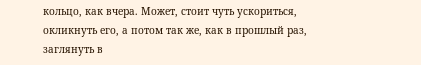кольцо, как вчера. Может, стоит чуть ускориться, окликнуть его, а потом так же, как в прошлый раз, заглянуть в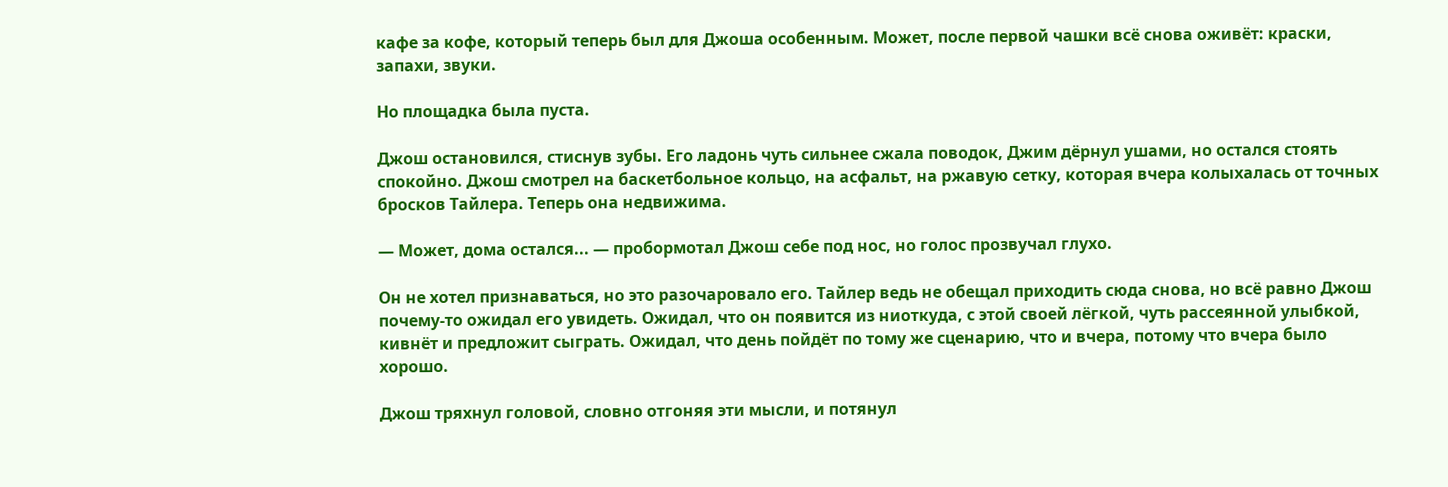кафе за кофе, который теперь был для Джоша особенным. Может, после первой чашки всё снова оживёт: краски, запахи, звуки.

Но площадка была пуста.

Джош остановился, стиснув зубы. Его ладонь чуть сильнее сжала поводок, Джим дёрнул ушами, но остался стоять спокойно. Джош смотрел на баскетбольное кольцо, на асфальт, на ржавую сетку, которая вчера колыхалась от точных бросков Тайлера. Теперь она недвижима.

— Может, дома остался... — пробормотал Джош себе под нос, но голос прозвучал глухо.

Он не хотел признаваться, но это разочаровало его. Тайлер ведь не обещал приходить сюда снова, но всё равно Джош почему-то ожидал его увидеть. Ожидал, что он появится из ниоткуда, с этой своей лёгкой, чуть рассеянной улыбкой, кивнёт и предложит сыграть. Ожидал, что день пойдёт по тому же сценарию, что и вчера, потому что вчера было хорошо.

Джош тряхнул головой, словно отгоняя эти мысли, и потянул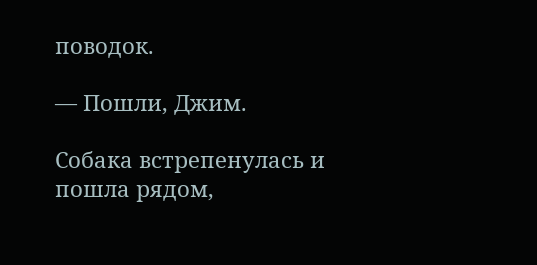поводок.

— Пошли, Джим.

Собака встрепенулась и пошла рядом,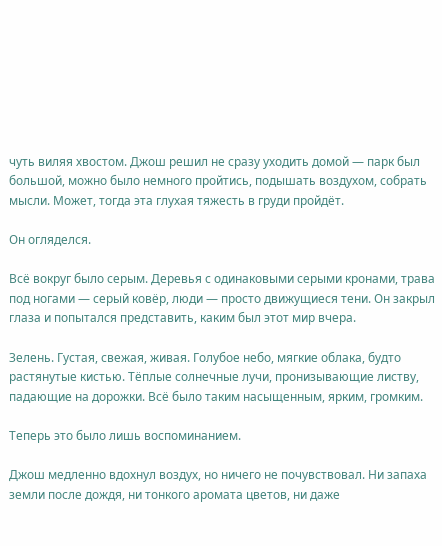чуть виляя хвостом. Джош решил не сразу уходить домой — парк был большой, можно было немного пройтись, подышать воздухом, собрать мысли. Может, тогда эта глухая тяжесть в груди пройдёт.

Он огляделся.

Всё вокруг было серым. Деревья с одинаковыми серыми кронами, трава под ногами — серый ковёр, люди — просто движущиеся тени. Он закрыл глаза и попытался представить, каким был этот мир вчера.

Зелень. Густая, свежая, живая. Голубое небо, мягкие облака, будто растянутые кистью. Тёплые солнечные лучи, пронизывающие листву, падающие на дорожки. Всё было таким насыщенным, ярким, громким.

Теперь это было лишь воспоминанием.

Джош медленно вдохнул воздух, но ничего не почувствовал. Ни запаха земли после дождя, ни тонкого аромата цветов, ни даже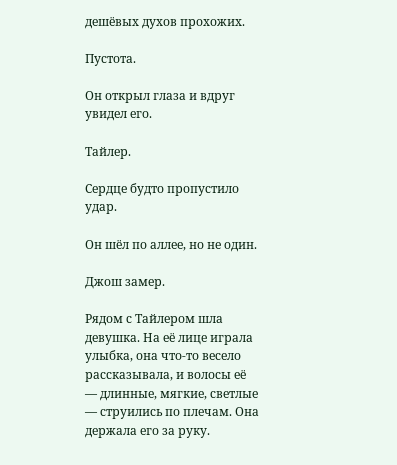дешёвых духов прохожих.

Пустота.

Он открыл глаза и вдруг увидел его.

Тайлер.

Сердце будто пропустило удар.

Он шёл по аллее, но не один.

Джош замер.

Рядом с Тайлером шла девушка. На её лице играла улыбка, она что-то весело рассказывала, и волосы её — длинные, мягкие, светлые — струились по плечам. Она держала его за руку.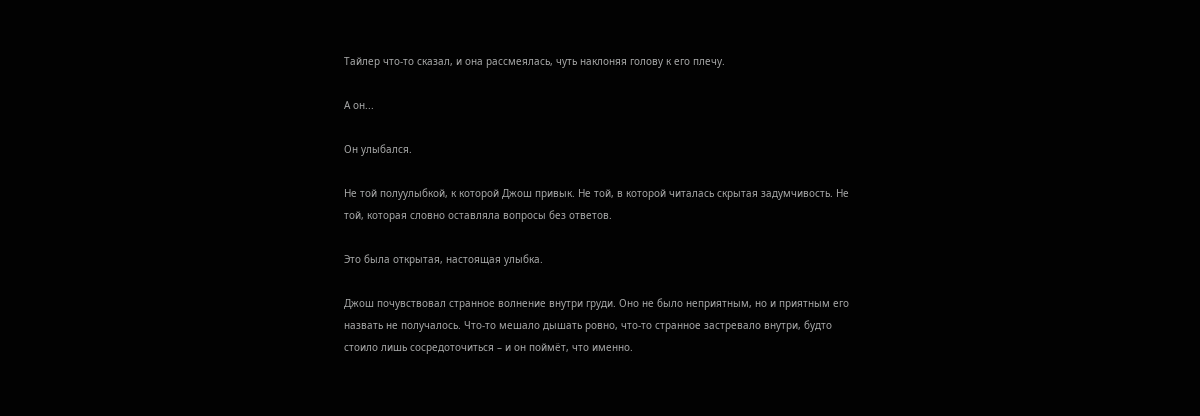Тайлер что-то сказал, и она рассмеялась, чуть наклоняя голову к его плечу.

А он...

Он улыбался.

Не той полуулыбкой, к которой Джош привык. Не той, в которой читалась скрытая задумчивость. Не той, которая словно оставляла вопросы без ответов.

Это была открытая, настоящая улыбка.

Джош почувствовал странное волнение внутри груди. Оно не было неприятным, но и приятным его назвать не получалось. Что-то мешало дышать ровно, что-то странное застревало внутри, будто стоило лишь сосредоточиться – и он поймёт, что именно.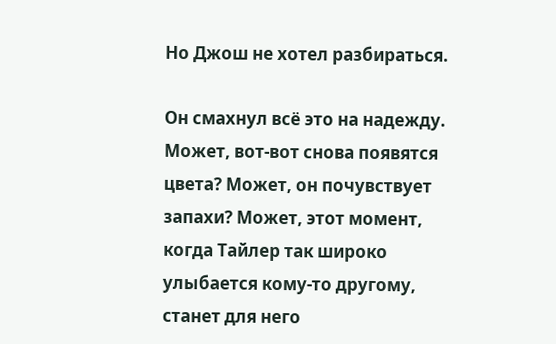Но Джош не хотел разбираться.

Он смахнул всё это на надежду. Может, вот-вот снова появятся цвета? Может, он почувствует запахи? Может, этот момент, когда Тайлер так широко улыбается кому-то другому, станет для него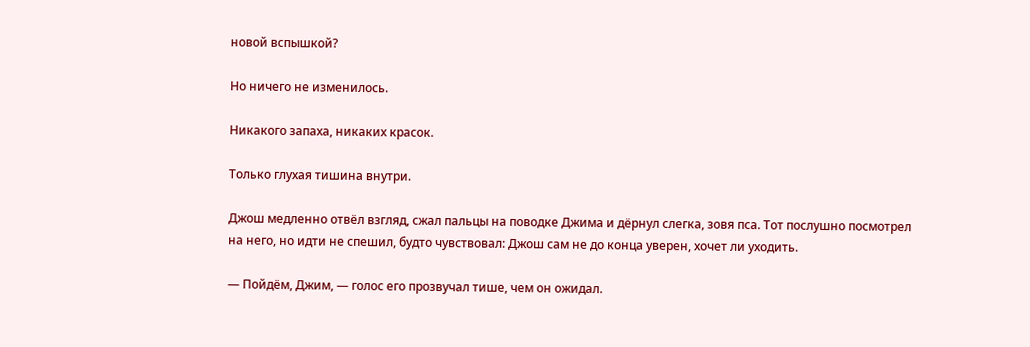новой вспышкой?

Но ничего не изменилось.

Никакого запаха, никаких красок.

Только глухая тишина внутри.

Джош медленно отвёл взгляд, сжал пальцы на поводке Джима и дёрнул слегка, зовя пса. Тот послушно посмотрел на него, но идти не спешил, будто чувствовал: Джош сам не до конца уверен, хочет ли уходить.

— Пойдём, Джим, — голос его прозвучал тише, чем он ожидал.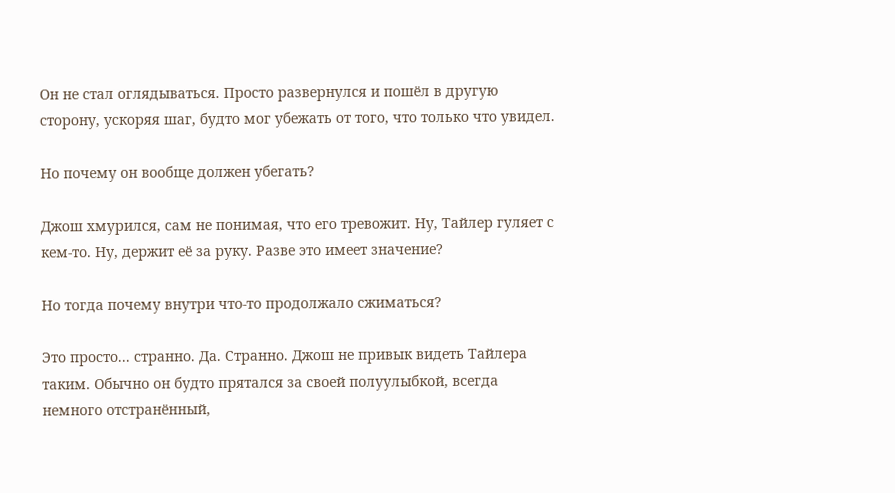Он не стал оглядываться. Просто развернулся и пошёл в другую сторону, ускоряя шаг, будто мог убежать от того, что только что увидел.

Но почему он вообще должен убегать?

Джош хмурился, сам не понимая, что его тревожит. Ну, Тайлер гуляет с кем-то. Ну, держит её за руку. Разве это имеет значение?

Но тогда почему внутри что-то продолжало сжиматься?

Это просто... странно. Да. Странно. Джош не привык видеть Тайлера таким. Обычно он будто прятался за своей полуулыбкой, всегда немного отстранённый,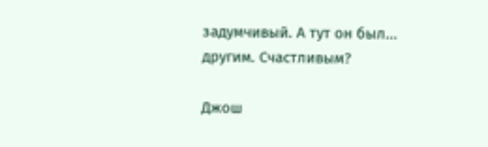задумчивый. А тут он был... другим. Счастливым?

Джош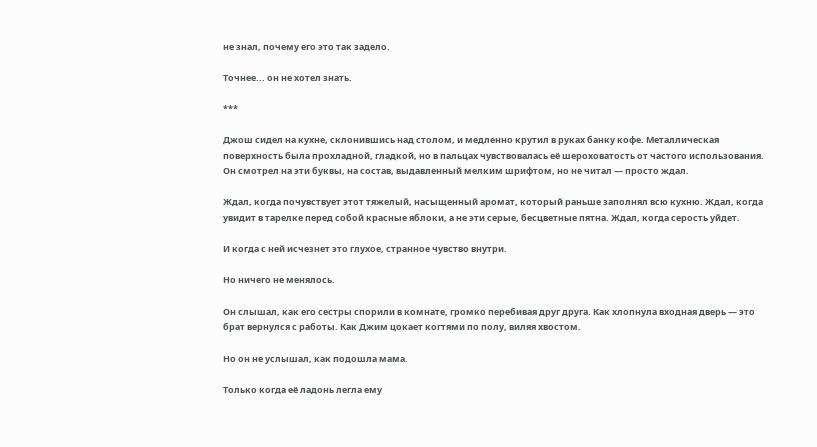не знал, почему его это так задело.

Точнее... он не хотел знать.

***

Джош сидел на кухне, склонившись над столом, и медленно крутил в руках банку кофе. Металлическая поверхность была прохладной, гладкой, но в пальцах чувствовалась её шероховатость от частого использования. Он смотрел на эти буквы, на состав, выдавленный мелким шрифтом, но не читал — просто ждал.

Ждал, когда почувствует этот тяжелый, насыщенный аромат, который раньше заполнял всю кухню. Ждал, когда увидит в тарелке перед собой красные яблоки, а не эти серые, бесцветные пятна. Ждал, когда серость уйдет.

И когда с ней исчезнет это глухое, странное чувство внутри.

Но ничего не менялось.

Он слышал, как его сестры спорили в комнате, громко перебивая друг друга. Как хлопнула входная дверь — это брат вернулся с работы. Как Джим цокает когтями по полу, виляя хвостом.

Но он не услышал, как подошла мама.

Только когда её ладонь легла ему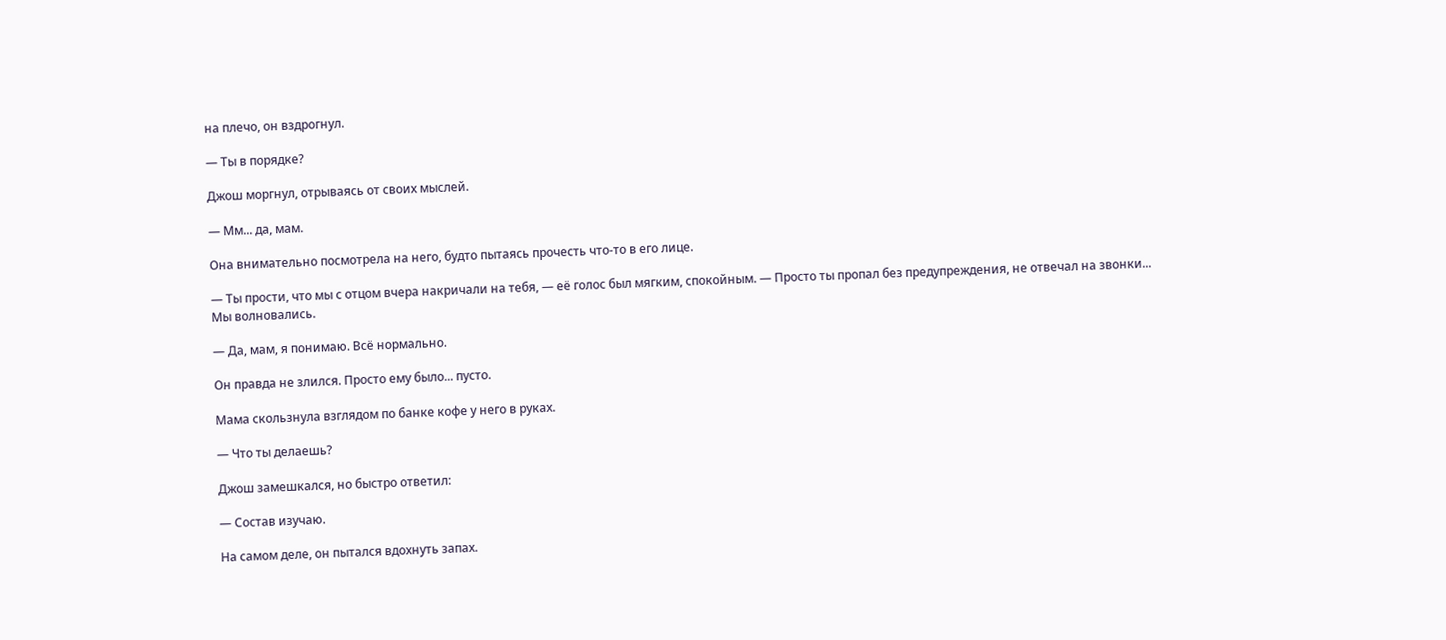на плечо, он вздрогнул.

— Ты в порядке?

Джош моргнул, отрываясь от своих мыслей.

— Мм... да, мам.

Она внимательно посмотрела на него, будто пытаясь прочесть что-то в его лице.

— Ты прости, что мы с отцом вчера накричали на тебя, — её голос был мягким, спокойным. — Просто ты пропал без предупреждения, не отвечал на звонки... Мы волновались.

— Да, мам, я понимаю. Всё нормально.

Он правда не злился. Просто ему было... пусто.

Мама скользнула взглядом по банке кофе у него в руках.

— Что ты делаешь?

Джош замешкался, но быстро ответил:

— Состав изучаю.

На самом деле, он пытался вдохнуть запах.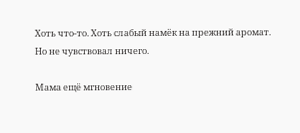Хоть что-то. Хоть слабый намёк на прежний аромат.
Но не чувствовал ничего.

Мама ещё мгновение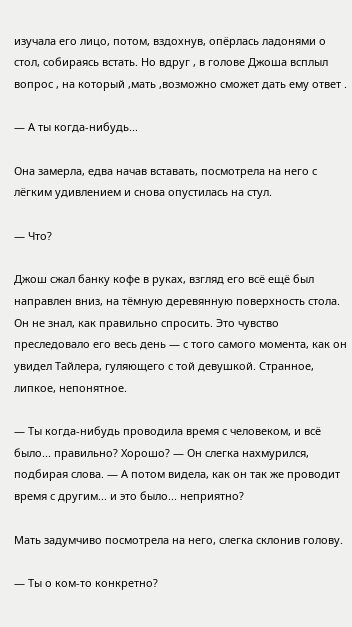изучала его лицо, потом, вздохнув, опёрлась ладонями о стол, собираясь встать. Но вдруг , в голове Джоша всплыл вопрос , на который ,мать ,возможно сможет дать ему ответ .

— А ты когда-нибудь...

Она замерла, едва начав вставать, посмотрела на него с лёгким удивлением и снова опустилась на стул.

— Что?

Джош сжал банку кофе в руках, взгляд его всё ещё был направлен вниз, на тёмную деревянную поверхность стола. Он не знал, как правильно спросить. Это чувство преследовало его весь день — с того самого момента, как он увидел Тайлера, гуляющего с той девушкой. Странное, липкое, непонятное.

— Ты когда-нибудь проводила время с человеком, и всё было... правильно? Хорошо? — Он слегка нахмурился, подбирая слова. — А потом видела, как он так же проводит время с другим... и это было... неприятно?

Мать задумчиво посмотрела на него, слегка склонив голову.

— Ты о ком-то конкретно?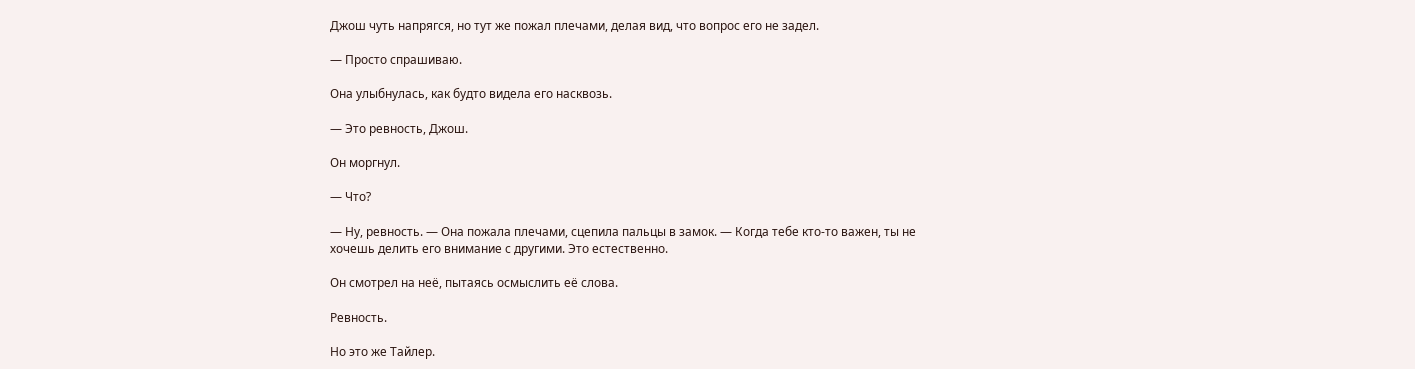Джош чуть напрягся, но тут же пожал плечами, делая вид, что вопрос его не задел.

— Просто спрашиваю.

Она улыбнулась, как будто видела его насквозь.

— Это ревность, Джош.

Он моргнул.

— Что?

— Ну, ревность. — Она пожала плечами, сцепила пальцы в замок. — Когда тебе кто-то важен, ты не хочешь делить его внимание с другими. Это естественно.

Он смотрел на неё, пытаясь осмыслить её слова.

Ревность.

Но это же Тайлер.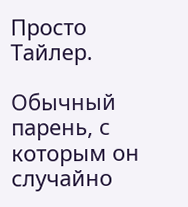Просто Тайлер.

Обычный парень, с которым он случайно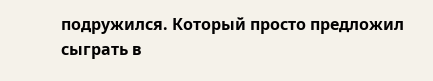подружился. Который просто предложил сыграть в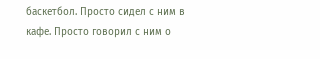баскетбол. Просто сидел с ним в кафе. Просто говорил с ним о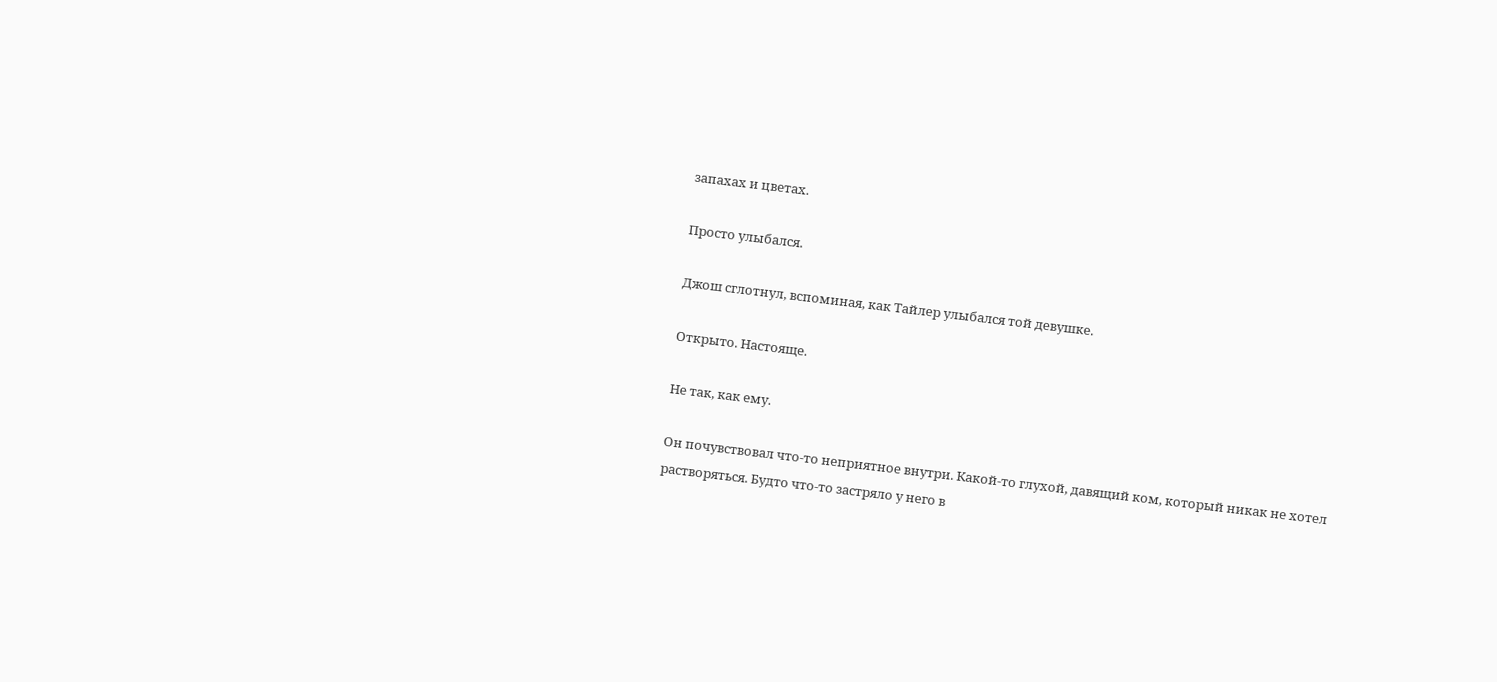запахах и цветах.

Просто улыбался.

Джош сглотнул, вспоминая, как Тайлер улыбался той девушке.

Открыто. Настояще.

Не так, как ему.

Он почувствовал что-то неприятное внутри. Какой-то глухой, давящий ком, который никак не хотел растворяться. Будто что-то застряло у него в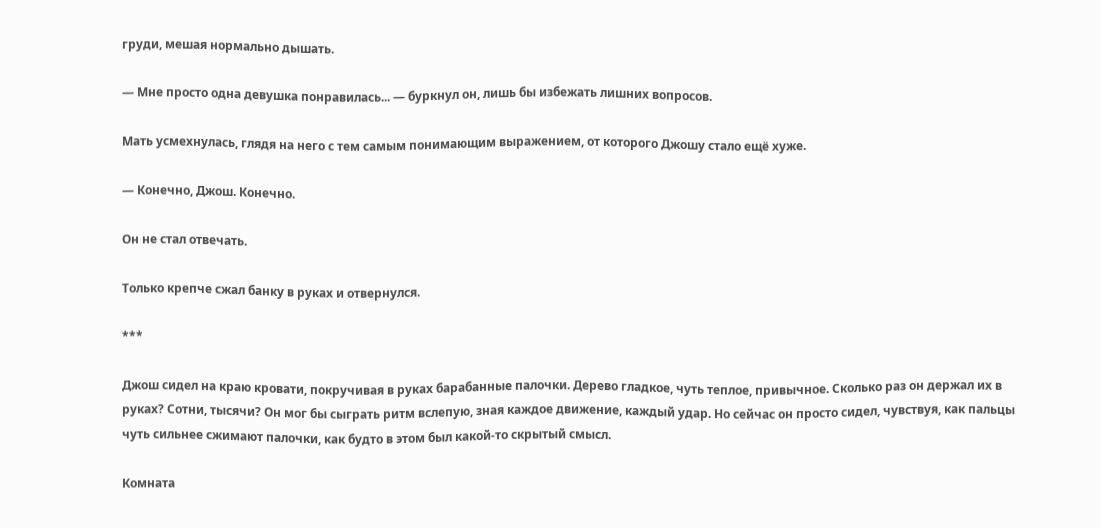груди, мешая нормально дышать.

— Мне просто одна девушка понравилась... — буркнул он, лишь бы избежать лишних вопросов.

Мать усмехнулась, глядя на него с тем самым понимающим выражением, от которого Джошу стало ещё хуже.

— Конечно, Джош. Конечно.

Он не стал отвечать.

Только крепче сжал банку в руках и отвернулся.

***

Джош сидел на краю кровати, покручивая в руках барабанные палочки. Дерево гладкое, чуть теплое, привычное. Сколько раз он держал их в руках? Сотни, тысячи? Он мог бы сыграть ритм вслепую, зная каждое движение, каждый удар. Но сейчас он просто сидел, чувствуя, как пальцы чуть сильнее сжимают палочки, как будто в этом был какой-то скрытый смысл.

Комната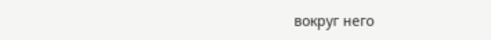вокруг него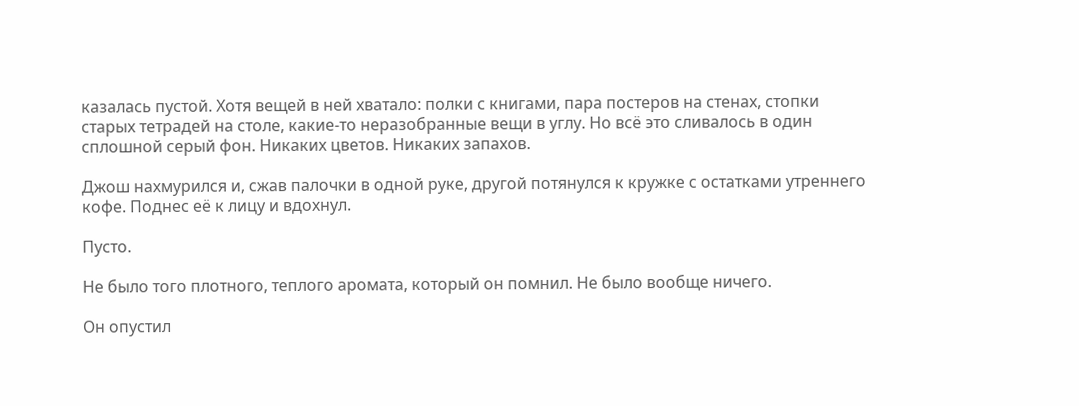казалась пустой. Хотя вещей в ней хватало: полки с книгами, пара постеров на стенах, стопки старых тетрадей на столе, какие-то неразобранные вещи в углу. Но всё это сливалось в один сплошной серый фон. Никаких цветов. Никаких запахов.

Джош нахмурился и, сжав палочки в одной руке, другой потянулся к кружке с остатками утреннего кофе. Поднес её к лицу и вдохнул.

Пусто.

Не было того плотного, теплого аромата, который он помнил. Не было вообще ничего.

Он опустил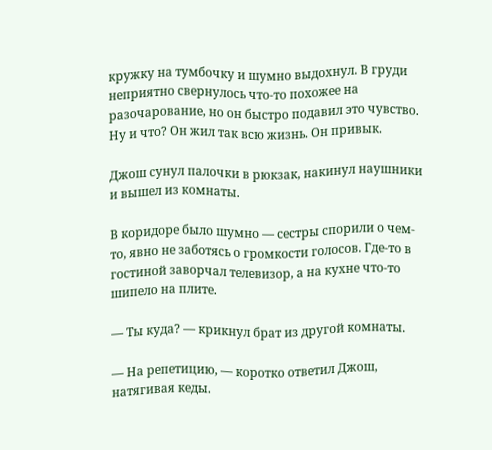кружку на тумбочку и шумно выдохнул. В груди неприятно свернулось что-то похожее на разочарование, но он быстро подавил это чувство. Ну и что? Он жил так всю жизнь. Он привык.

Джош сунул палочки в рюкзак, накинул наушники и вышел из комнаты.

В коридоре было шумно — сестры спорили о чем-то, явно не заботясь о громкости голосов. Где-то в гостиной заворчал телевизор, а на кухне что-то шипело на плите.

— Ты куда? — крикнул брат из другой комнаты.

— На репетицию, — коротко ответил Джош, натягивая кеды.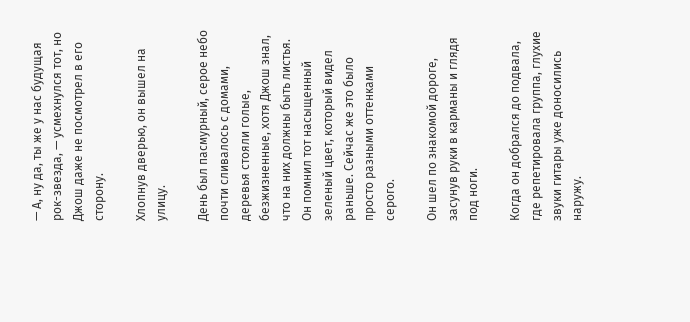— А, ну да, ты же у нас будущая рок-звезда, — усмехнулся тот, но Джош даже не посмотрел в его сторону.

Хлопнув дверью, он вышел на улицу.

День был пасмурный, серое небо почти сливалось с домами, деревья стояли голые, безжизненные, хотя Джош знал, что на них должны быть листья. Он помнил тот насыщенный зеленый цвет, который видел раньше. Сейчас же это было просто разными оттенками серого.

Он шел по знакомой дороге, засунув руки в карманы и глядя под ноги.

Когда он добрался до подвала, где репетировала группа, глухие звуки гитары уже доносились наружу.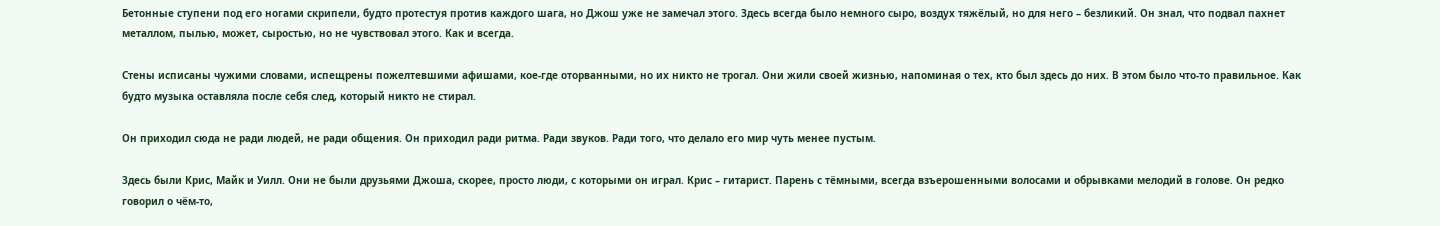Бетонные ступени под его ногами скрипели, будто протестуя против каждого шага, но Джош уже не замечал этого. Здесь всегда было немного сыро, воздух тяжёлый, но для него – безликий. Он знал, что подвал пахнет металлом, пылью, может, сыростью, но не чувствовал этого. Как и всегда.

Стены исписаны чужими словами, испещрены пожелтевшими афишами, кое-где оторванными, но их никто не трогал. Они жили своей жизнью, напоминая о тех, кто был здесь до них. В этом было что-то правильное. Как будто музыка оставляла после себя след, который никто не стирал.

Он приходил сюда не ради людей, не ради общения. Он приходил ради ритма. Ради звуков. Ради того, что делало его мир чуть менее пустым.

Здесь были Крис, Майк и Уилл. Они не были друзьями Джоша, скорее, просто люди, с которыми он играл. Крис – гитарист. Парень с тёмными, всегда взъерошенными волосами и обрывками мелодий в голове. Он редко говорил о чём-то,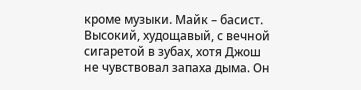кроме музыки. Майк – басист. Высокий, худощавый, с вечной сигаретой в зубах, хотя Джош не чувствовал запаха дыма. Он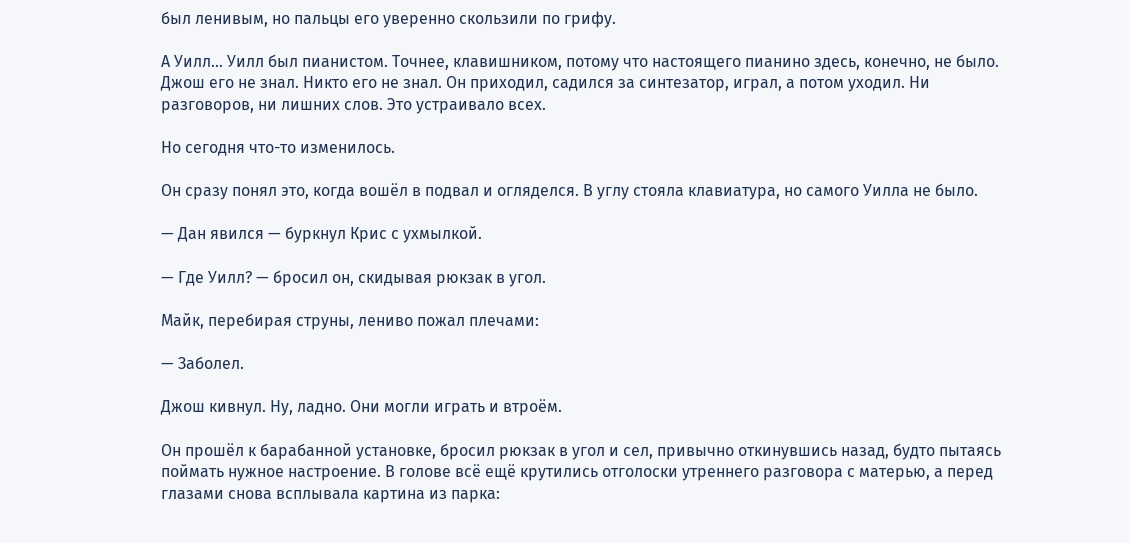был ленивым, но пальцы его уверенно скользили по грифу.

А Уилл... Уилл был пианистом. Точнее, клавишником, потому что настоящего пианино здесь, конечно, не было. Джош его не знал. Никто его не знал. Он приходил, садился за синтезатор, играл, а потом уходил. Ни разговоров, ни лишних слов. Это устраивало всех.

Но сегодня что-то изменилось.

Он сразу понял это, когда вошёл в подвал и огляделся. В углу стояла клавиатура, но самого Уилла не было.

— Дан явился — буркнул Крис с ухмылкой.

— Где Уилл? — бросил он, скидывая рюкзак в угол.

Майк, перебирая струны, лениво пожал плечами:

— Заболел.

Джош кивнул. Ну, ладно. Они могли играть и втроём.

Он прошёл к барабанной установке, бросил рюкзак в угол и сел, привычно откинувшись назад, будто пытаясь поймать нужное настроение. В голове всё ещё крутились отголоски утреннего разговора с матерью, а перед глазами снова всплывала картина из парка: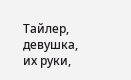Тайлер, девушка, их руки,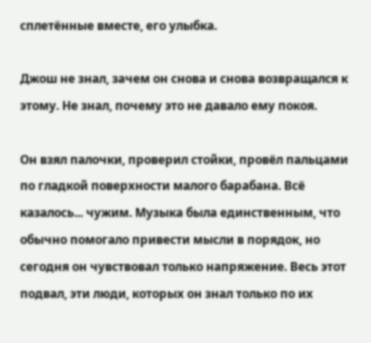сплетённые вместе, его улыбка.

Джош не знал, зачем он снова и снова возвращался к этому. Не знал, почему это не давало ему покоя.

Он взял палочки, проверил стойки, провёл пальцами по гладкой поверхности малого барабана. Всё казалось... чужим. Музыка была единственным, что обычно помогало привести мысли в порядок, но сегодня он чувствовал только напряжение. Весь этот подвал, эти люди, которых он знал только по их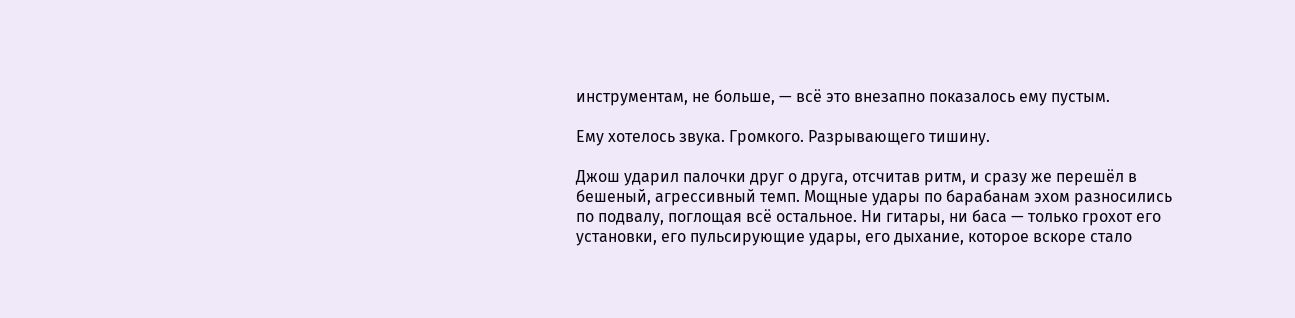инструментам, не больше, — всё это внезапно показалось ему пустым.

Ему хотелось звука. Громкого. Разрывающего тишину.

Джош ударил палочки друг о друга, отсчитав ритм, и сразу же перешёл в бешеный, агрессивный темп. Мощные удары по барабанам эхом разносились по подвалу, поглощая всё остальное. Ни гитары, ни баса — только грохот его установки, его пульсирующие удары, его дыхание, которое вскоре стало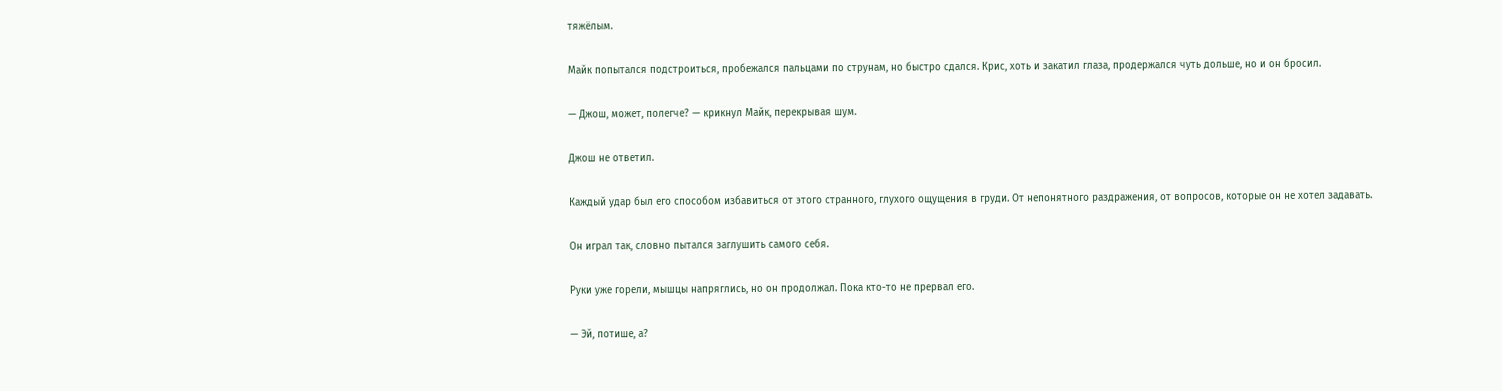тяжёлым.

Майк попытался подстроиться, пробежался пальцами по струнам, но быстро сдался. Крис, хоть и закатил глаза, продержался чуть дольше, но и он бросил.

— Джош, может, полегче? — крикнул Майк, перекрывая шум.

Джош не ответил.

Каждый удар был его способом избавиться от этого странного, глухого ощущения в груди. От непонятного раздражения, от вопросов, которые он не хотел задавать.

Он играл так, словно пытался заглушить самого себя.

Руки уже горели, мышцы напряглись, но он продолжал. Пока кто-то не прервал его.

— Эй, потише, а?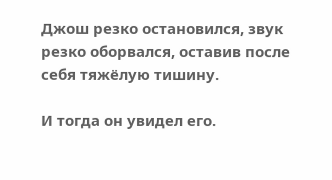Джош резко остановился, звук резко оборвался, оставив после себя тяжёлую тишину.

И тогда он увидел его.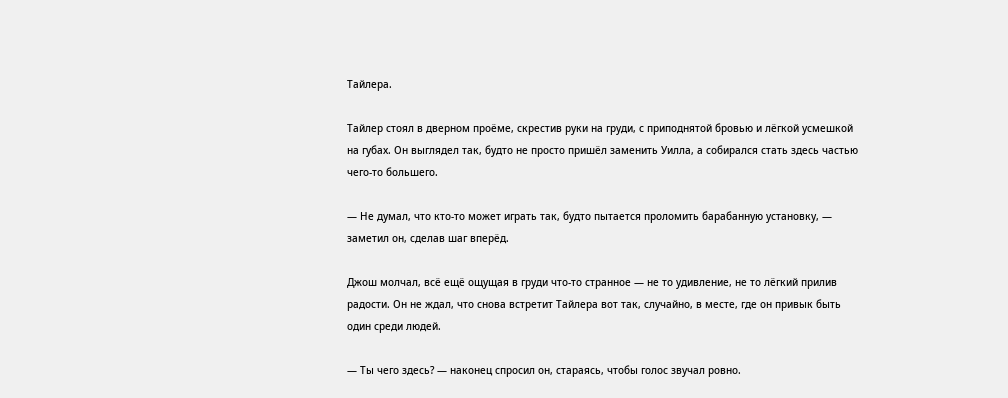Тайлера.

Тайлер стоял в дверном проёме, скрестив руки на груди, с приподнятой бровью и лёгкой усмешкой на губах. Он выглядел так, будто не просто пришёл заменить Уилла, а собирался стать здесь частью чего-то большего.

— Не думал, что кто-то может играть так, будто пытается проломить барабанную установку, — заметил он, сделав шаг вперёд.

Джош молчал, всё ещё ощущая в груди что-то странное — не то удивление, не то лёгкий прилив радости. Он не ждал, что снова встретит Тайлера вот так, случайно, в месте, где он привык быть один среди людей.

— Ты чего здесь? — наконец спросил он, стараясь, чтобы голос звучал ровно.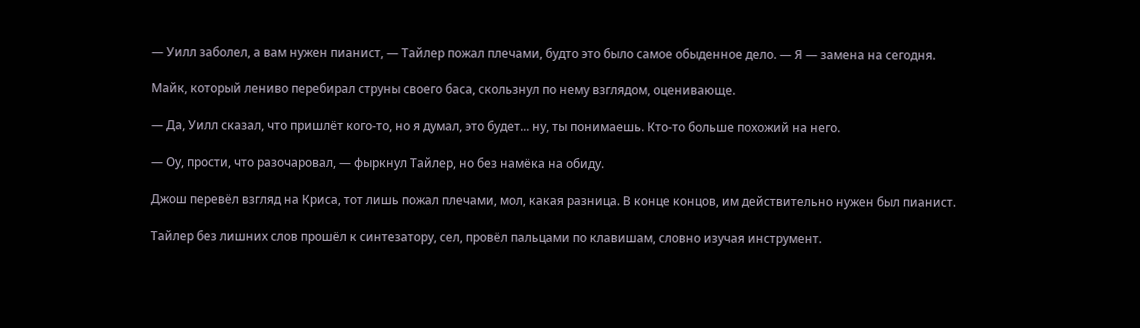— Уилл заболел, а вам нужен пианист, — Тайлер пожал плечами, будто это было самое обыденное дело. — Я — замена на сегодня.

Майк, который лениво перебирал струны своего баса, скользнул по нему взглядом, оценивающе.

— Да, Уилл сказал, что пришлёт кого-то, но я думал, это будет... ну, ты понимаешь. Кто-то больше похожий на него.

— Оу, прости, что разочаровал, — фыркнул Тайлер, но без намёка на обиду.

Джош перевёл взгляд на Криса, тот лишь пожал плечами, мол, какая разница. В конце концов, им действительно нужен был пианист.

Тайлер без лишних слов прошёл к синтезатору, сел, провёл пальцами по клавишам, словно изучая инструмент.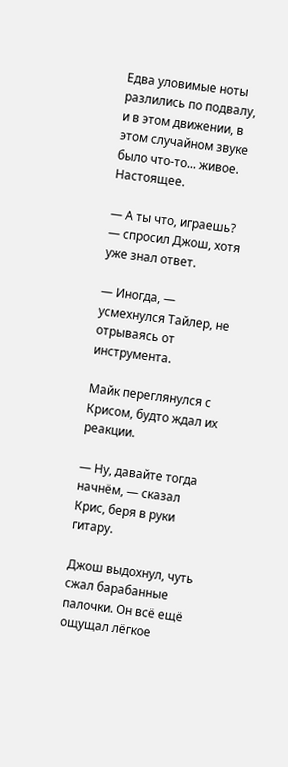Едва уловимые ноты разлились по подвалу, и в этом движении, в этом случайном звуке было что-то... живое. Настоящее.

— А ты что, играешь? — спросил Джош, хотя уже знал ответ.

— Иногда, — усмехнулся Тайлер, не отрываясь от инструмента.

Майк переглянулся с Крисом, будто ждал их реакции.

— Ну, давайте тогда начнём, — сказал Крис, беря в руки гитару.

Джош выдохнул, чуть сжал барабанные палочки. Он всё ещё ощущал лёгкое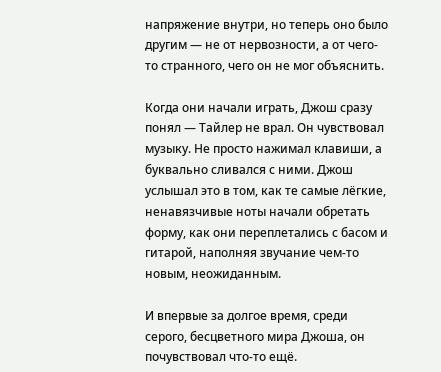напряжение внутри, но теперь оно было другим — не от нервозности, а от чего-то странного, чего он не мог объяснить.

Когда они начали играть, Джош сразу понял — Тайлер не врал. Он чувствовал музыку. Не просто нажимал клавиши, а буквально сливался с ними. Джош услышал это в том, как те самые лёгкие, ненавязчивые ноты начали обретать форму, как они переплетались с басом и гитарой, наполняя звучание чем-то новым, неожиданным.

И впервые за долгое время, среди серого, бесцветного мира Джоша, он почувствовал что-то ещё.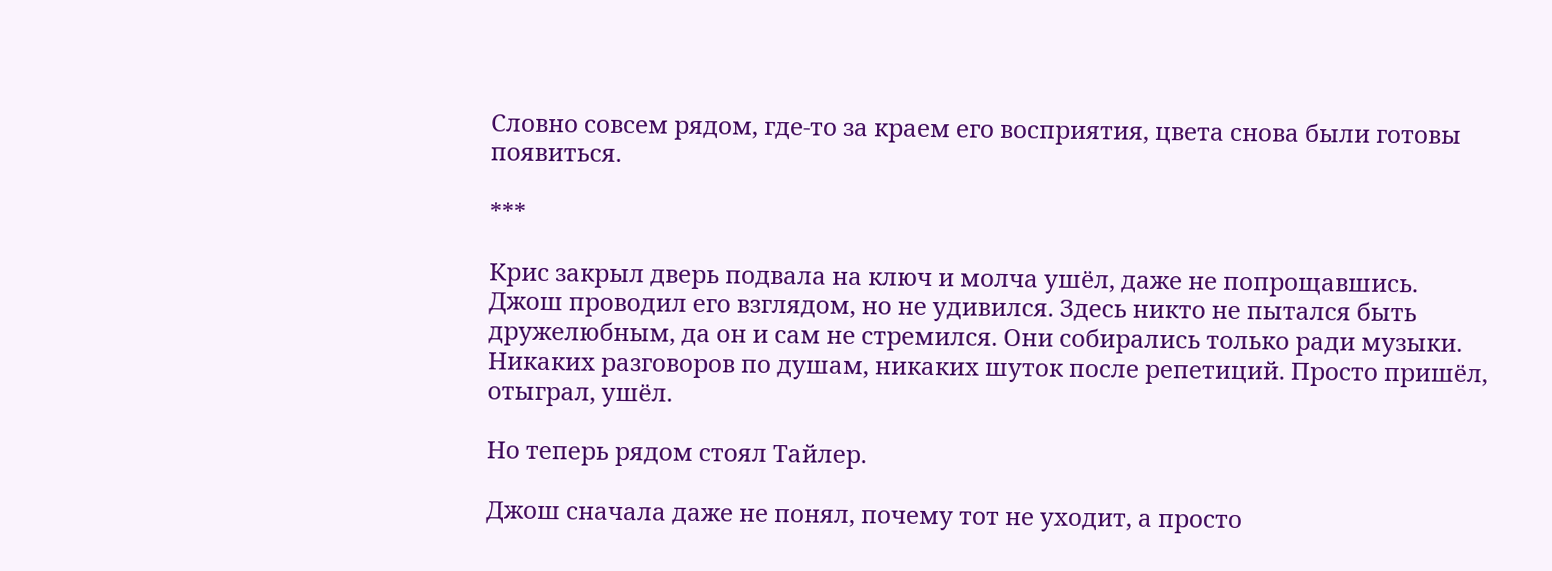Словно совсем рядом, где-то за краем его восприятия, цвета снова были готовы появиться.

***

Крис закрыл дверь подвала на ключ и молча ушёл, даже не попрощавшись. Джош проводил его взглядом, но не удивился. Здесь никто не пытался быть дружелюбным, да он и сам не стремился. Они собирались только ради музыки. Никаких разговоров по душам, никаких шуток после репетиций. Просто пришёл, отыграл, ушёл.

Но теперь рядом стоял Тайлер.

Джош сначала даже не понял, почему тот не уходит, а просто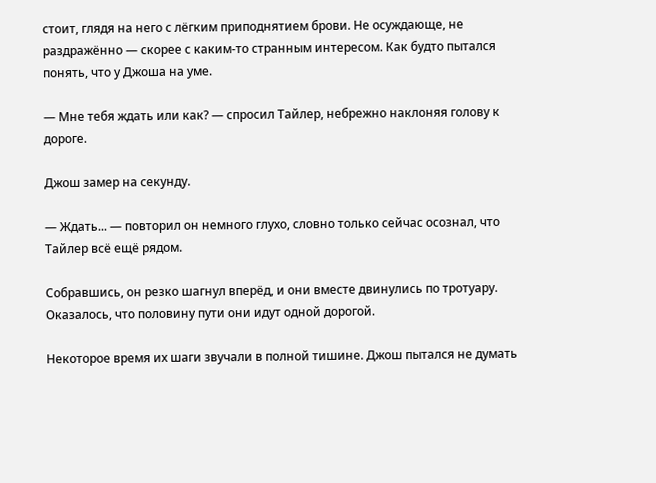стоит, глядя на него с лёгким приподнятием брови. Не осуждающе, не раздражённо — скорее с каким-то странным интересом. Как будто пытался понять, что у Джоша на уме.

— Мне тебя ждать или как? — спросил Тайлер, небрежно наклоняя голову к дороге.

Джош замер на секунду.

— Ждать... — повторил он немного глухо, словно только сейчас осознал, что Тайлер всё ещё рядом.

Собравшись, он резко шагнул вперёд, и они вместе двинулись по тротуару. Оказалось, что половину пути они идут одной дорогой.

Некоторое время их шаги звучали в полной тишине. Джош пытался не думать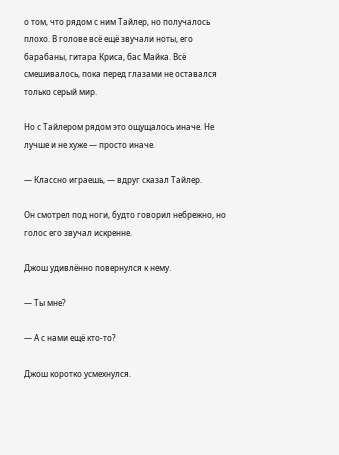о том, что рядом с ним Тайлер, но получалось плохо. В голове всё ещё звучали ноты, его барабаны, гитара Криса, бас Майка. Всё смешивалось, пока перед глазами не оставался только серый мир.

Но с Тайлером рядом это ощущалось иначе. Не лучше и не хуже — просто иначе.

— Классно играешь, — вдруг сказал Тайлер.

Он смотрел под ноги, будто говорил небрежно, но голос его звучал искренне.

Джош удивлённо повернулся к нему.

— Ты мне?

— А с нами ещё кто-то?

Джош коротко усмехнулся.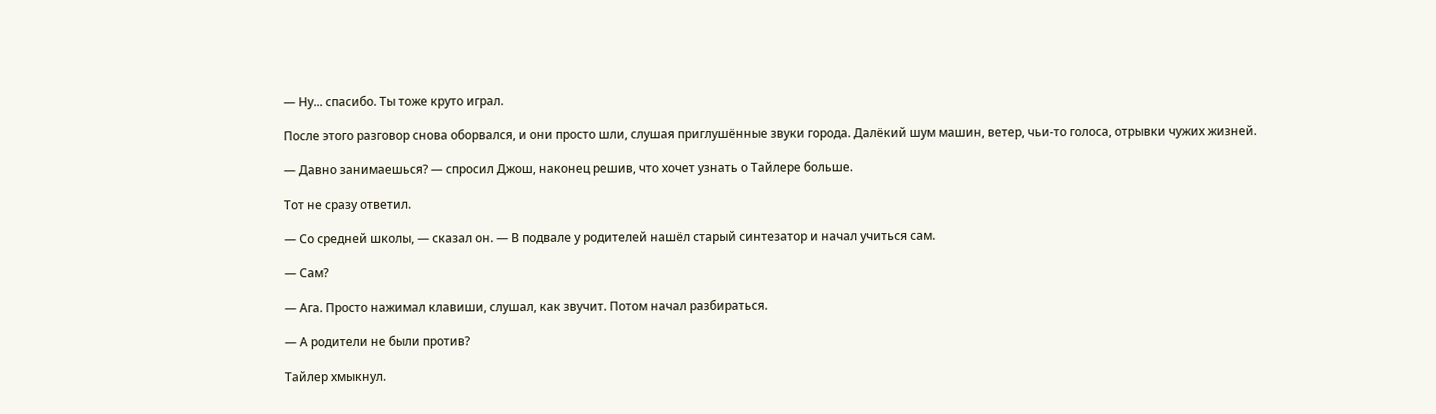— Ну... спасибо. Ты тоже круто играл.

После этого разговор снова оборвался, и они просто шли, слушая приглушённые звуки города. Далёкий шум машин, ветер, чьи-то голоса, отрывки чужих жизней.

— Давно занимаешься? — спросил Джош, наконец решив, что хочет узнать о Тайлере больше.

Тот не сразу ответил.

— Со средней школы, — сказал он. — В подвале у родителей нашёл старый синтезатор и начал учиться сам.

— Сам?

— Ага. Просто нажимал клавиши, слушал, как звучит. Потом начал разбираться.

— А родители не были против?

Тайлер хмыкнул.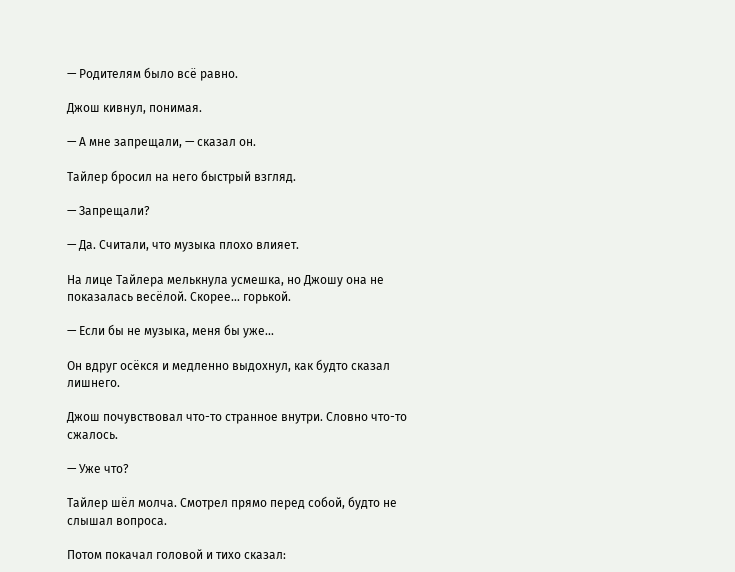— Родителям было всё равно.

Джош кивнул, понимая.

— А мне запрещали, — сказал он.

Тайлер бросил на него быстрый взгляд.

— Запрещали?

— Да. Считали, что музыка плохо влияет.

На лице Тайлера мелькнула усмешка, но Джошу она не показалась весёлой. Скорее... горькой.

— Если бы не музыка, меня бы уже...

Он вдруг осёкся и медленно выдохнул, как будто сказал лишнего.

Джош почувствовал что-то странное внутри. Словно что-то сжалось.

— Уже что?

Тайлер шёл молча. Смотрел прямо перед собой, будто не слышал вопроса.

Потом покачал головой и тихо сказал: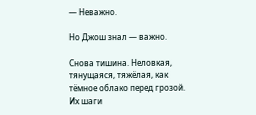— Неважно.

Но Джош знал — важно.

Снова тишина. Неловкая, тянущаяся, тяжёлая, как тёмное облако перед грозой. Их шаги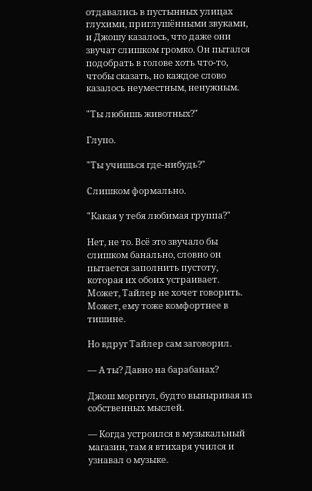отдавались в пустынных улицах глухими, приглушёнными звуками, и Джошу казалось, что даже они звучат слишком громко. Он пытался подобрать в голове хоть что-то, чтобы сказать, но каждое слово казалось неуместным, ненужным.

"Ты любишь животных?"

Глупо.

"Ты учишься где-нибудь?"

Слишком формально.

"Какая у тебя любимая группа?"

Нет, не то. Всё это звучало бы слишком банально, словно он пытается заполнить пустоту, которая их обоих устраивает. Может, Тайлер не хочет говорить. Может, ему тоже комфортнее в тишине.

Но вдруг Тайлер сам заговорил.

— А ты? Давно на барабанах?

Джош моргнул, будто выныривая из собственных мыслей.

— Когда устроился в музыкальный магазин, там я втихаря учился и узнавал о музыке.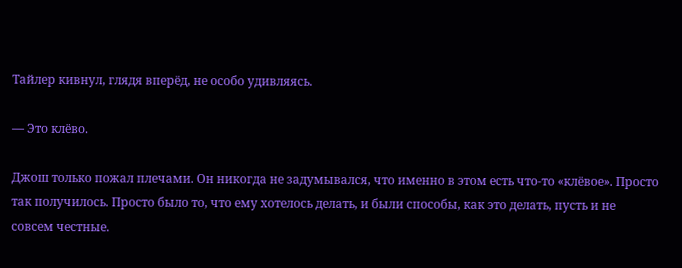Тайлер кивнул, глядя вперёд, не особо удивляясь.

— Это клёво.

Джош только пожал плечами. Он никогда не задумывался, что именно в этом есть что-то «клёвое». Просто так получилось. Просто было то, что ему хотелось делать, и были способы, как это делать, пусть и не совсем честные.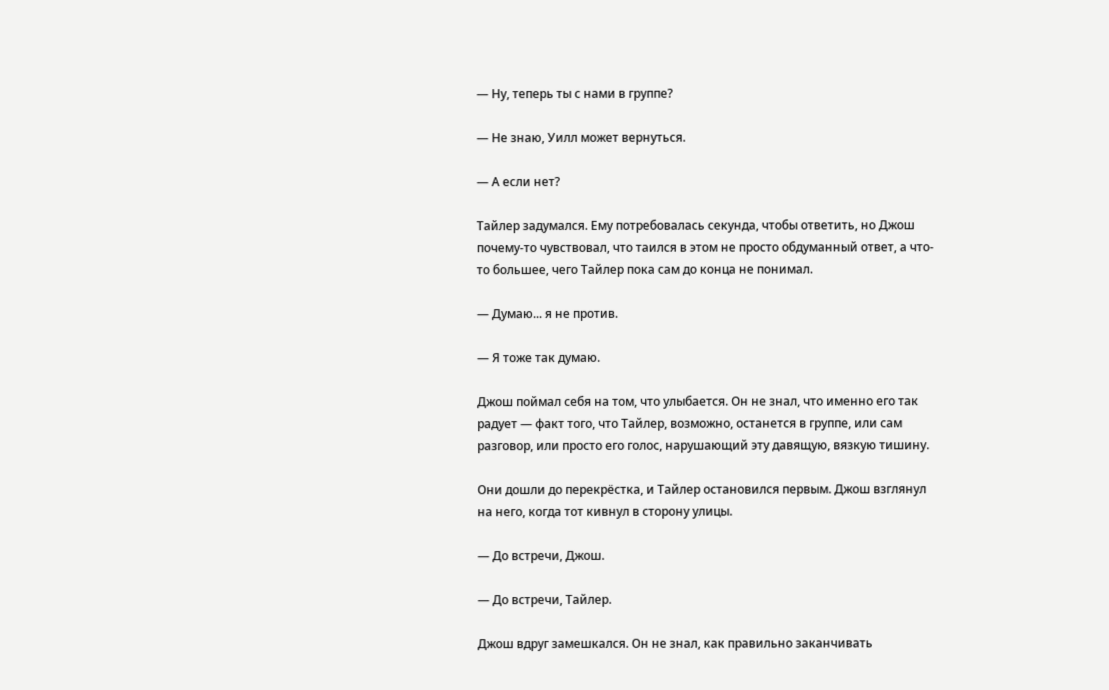— Ну, теперь ты с нами в группе?

— Не знаю, Уилл может вернуться.

— А если нет?

Тайлер задумался. Ему потребовалась секунда, чтобы ответить, но Джош почему-то чувствовал, что таился в этом не просто обдуманный ответ, а что-то большее, чего Тайлер пока сам до конца не понимал.

— Думаю... я не против.

— Я тоже так думаю.

Джош поймал себя на том, что улыбается. Он не знал, что именно его так радует — факт того, что Тайлер, возможно, останется в группе, или сам разговор, или просто его голос, нарушающий эту давящую, вязкую тишину.

Они дошли до перекрёстка, и Тайлер остановился первым. Джош взглянул на него, когда тот кивнул в сторону улицы.

— До встречи, Джош.

— До встречи, Тайлер.

Джош вдруг замешкался. Он не знал, как правильно заканчивать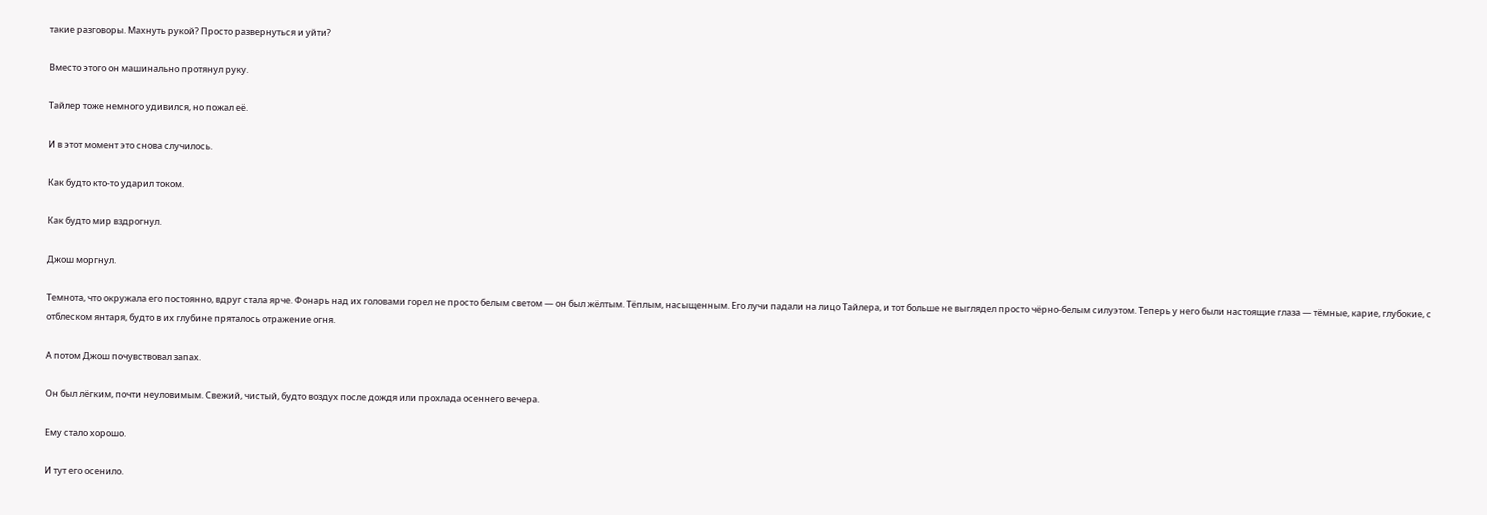такие разговоры. Махнуть рукой? Просто развернуться и уйти?

Вместо этого он машинально протянул руку.

Тайлер тоже немного удивился, но пожал её.

И в этот момент это снова случилось.

Как будто кто-то ударил током.

Как будто мир вздрогнул.

Джош моргнул.

Темнота, что окружала его постоянно, вдруг стала ярче. Фонарь над их головами горел не просто белым светом — он был жёлтым. Тёплым, насыщенным. Его лучи падали на лицо Тайлера, и тот больше не выглядел просто чёрно-белым силуэтом. Теперь у него были настоящие глаза — тёмные, карие, глубокие, с отблеском янтаря, будто в их глубине пряталось отражение огня.

А потом Джош почувствовал запах.

Он был лёгким, почти неуловимым. Свежий, чистый, будто воздух после дождя или прохлада осеннего вечера.

Ему стало хорошо.

И тут его осенило.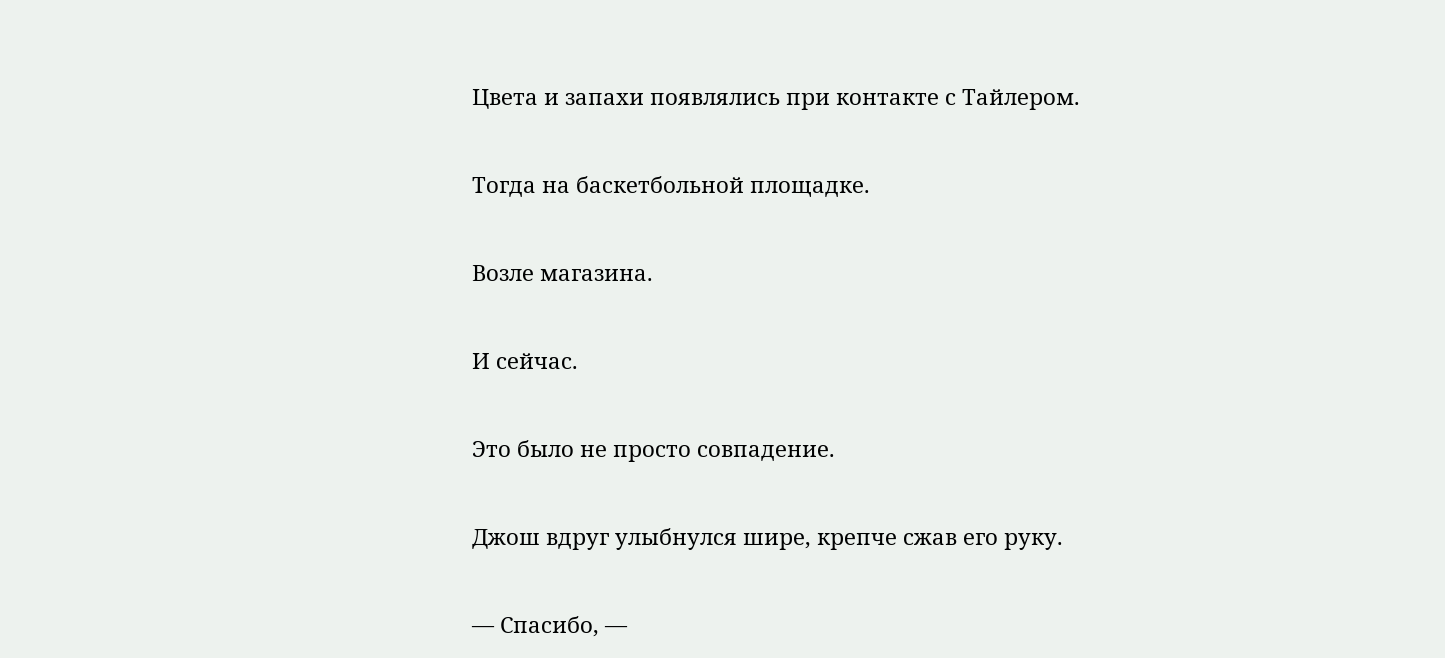Цвета и запахи появлялись при контакте с Тайлером.

Тогда на баскетбольной площадке.

Возле магазина.

И сейчас.

Это было не просто совпадение.

Джош вдруг улыбнулся шире, крепче сжав его руку.

— Спасибо, —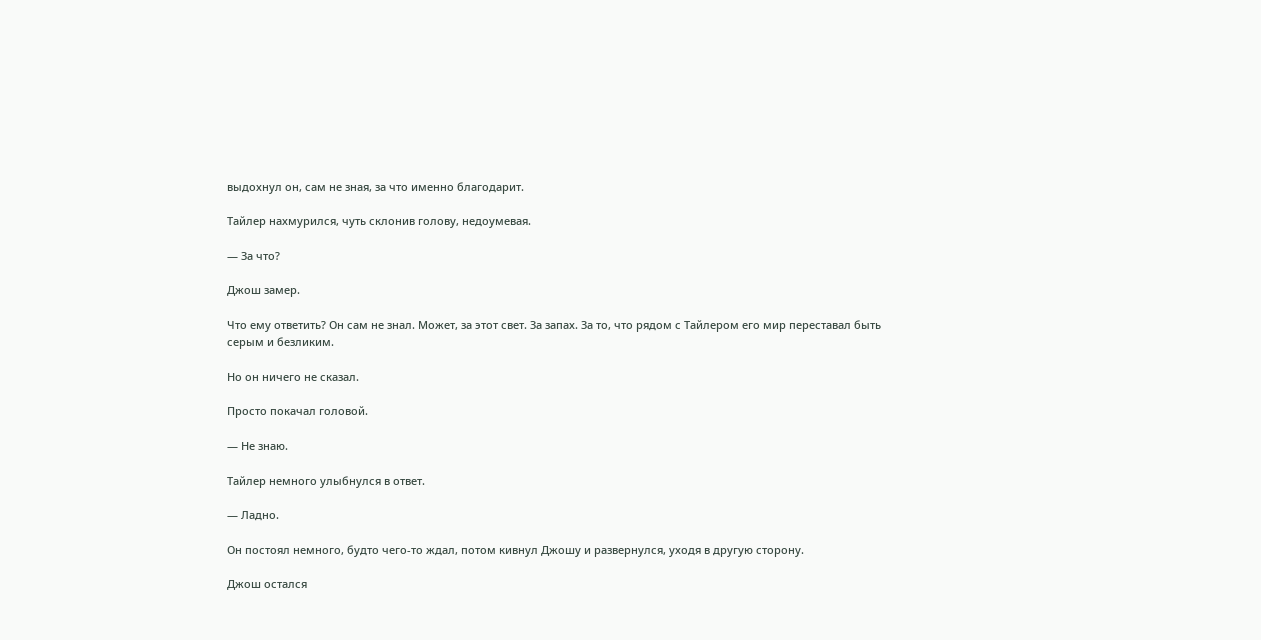выдохнул он, сам не зная, за что именно благодарит.

Тайлер нахмурился, чуть склонив голову, недоумевая.

— За что?

Джош замер.

Что ему ответить? Он сам не знал. Может, за этот свет. За запах. За то, что рядом с Тайлером его мир переставал быть серым и безликим.

Но он ничего не сказал.

Просто покачал головой.

— Не знаю.

Тайлер немного улыбнулся в ответ.

— Ладно.

Он постоял немного, будто чего-то ждал, потом кивнул Джошу и развернулся, уходя в другую сторону.

Джош остался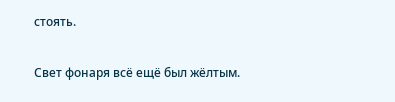стоять.

Свет фонаря всё ещё был жёлтым.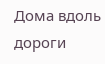Дома вдоль дороги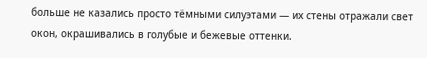больше не казались просто тёмными силуэтами — их стены отражали свет окон, окрашивались в голубые и бежевые оттенки.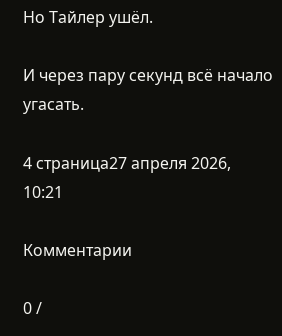Но Тайлер ушёл.

И через пару секунд всё начало угасать.

4 страница27 апреля 2026, 10:21

Комментарии

0 /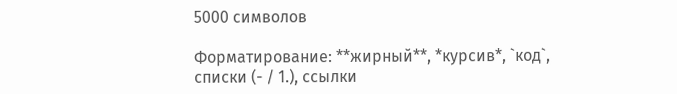5000 символов

Форматирование: **жирный**, *курсив*, `код`, списки (- / 1.), ссылки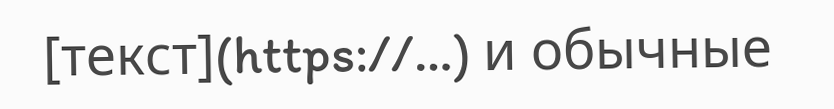[текст](https://…) и обычные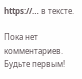https://… в тексте.

Пока нет комментариев. Будьте первым!